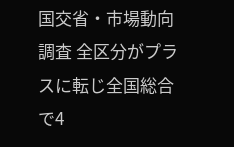国交省・市場動向調査 全区分がプラスに転じ全国総合で4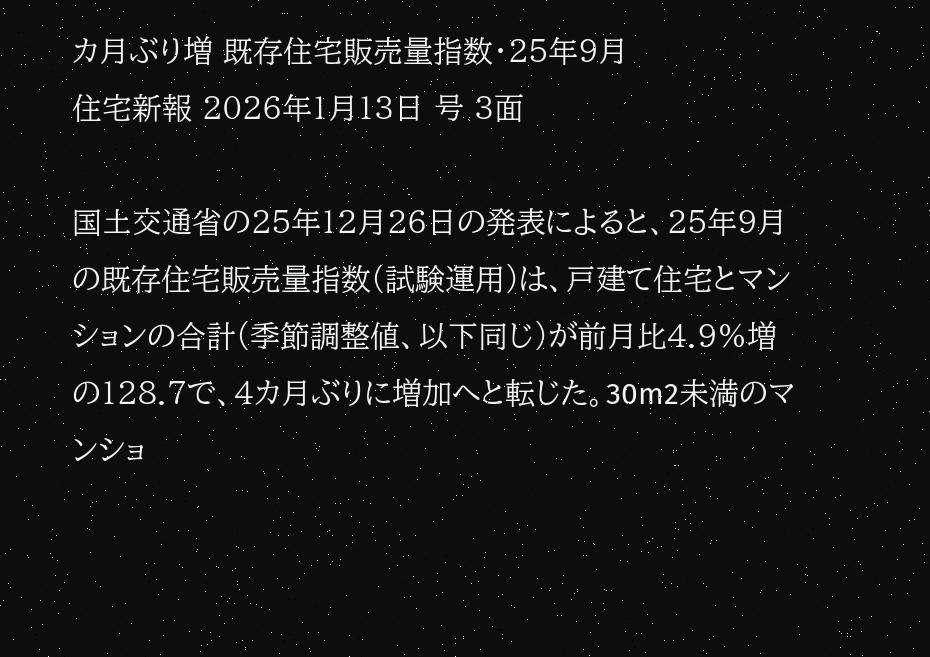カ月ぶり増 既存住宅販売量指数・25年9月
住宅新報 2026年1月13日 号 3面

国土交通省の25年12月26日の発表によると、25年9月の既存住宅販売量指数(試験運用)は、戸建て住宅とマンションの合計(季節調整値、以下同じ)が前月比4.9%増の128.7で、4カ月ぶりに増加へと転じた。30m2未満のマンショ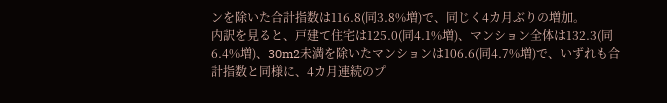ンを除いた合計指数は116.8(同3.8%増)で、同じく4カ月ぶりの増加。
内訳を見ると、戸建て住宅は125.0(同4.1%増)、マンション全体は132.3(同6.4%増)、30m2未満を除いたマンションは106.6(同4.7%増)で、いずれも合計指数と同様に、4カ月連続のプ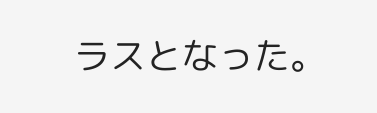ラスとなった。